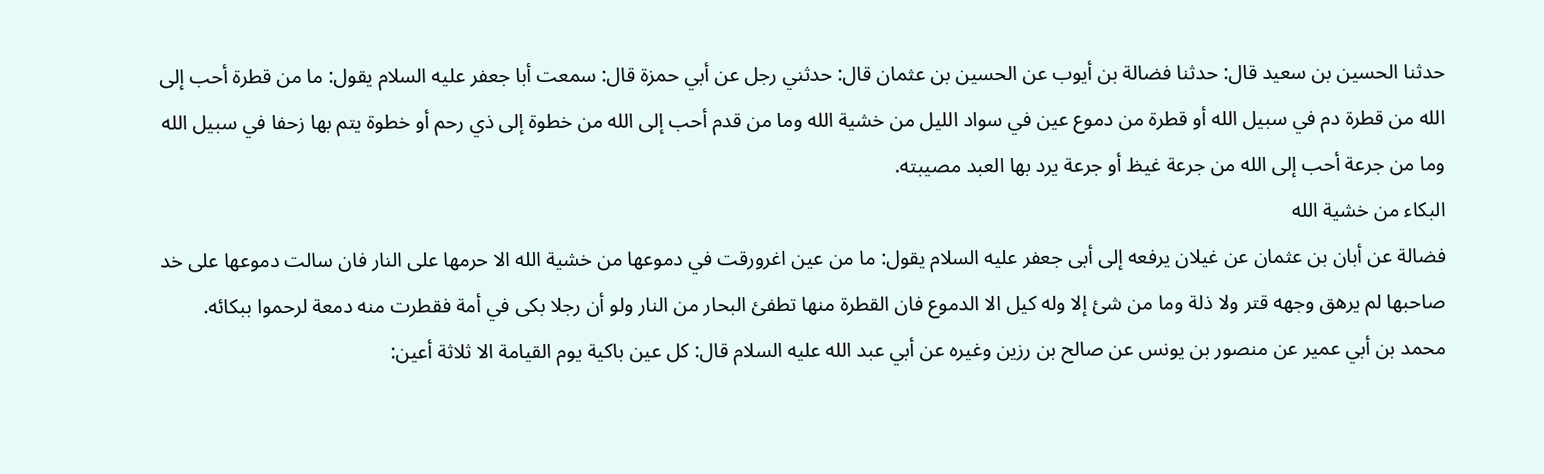حدثنا الحسين بن سعيد قال: حدثنا فضالة بن أيوب عن الحسين بن عثمان قال: حدثني رجل عن أبي حمزة قال: سمعت أبا جعفر عليه السلام يقول: ما من قطرة أحب إلى الله من قطرة دم في سبيل الله أو قطرة من دموع عين في سواد الليل من خشية الله وما من قدم أحب إلى الله من خطوة إلى ذي رحم أو خطوة يتم بها زحفا في سبيل الله وما من جرعة أحب إلى الله من جرعة غيظ أو جرعة يرد بها العبد مصيبته.
البكاء من خشية الله
فضالة عن أبان بن عثمان عن غيلان يرفعه إلى أبى جعفر عليه السلام يقول: ما من عين اغرورقت في دموعها من خشية الله الا حرمها على النار فان سالت دموعها على خد صاحبها لم يرهق وجهه قتر ولا ذلة وما من شئ إلا وله كيل الا الدموع فان القطرة منها تطفئ البحار من النار ولو أن رجلا بكى في أمة فقطرت منه دمعة لرحموا ببكائه.
محمد بن أبي عمير عن منصور بن يونس عن صالح بن رزين وغيره عن أبي عبد الله عليه السلام قال: كل عين باكية يوم القيامة الا ثلاثة أعين: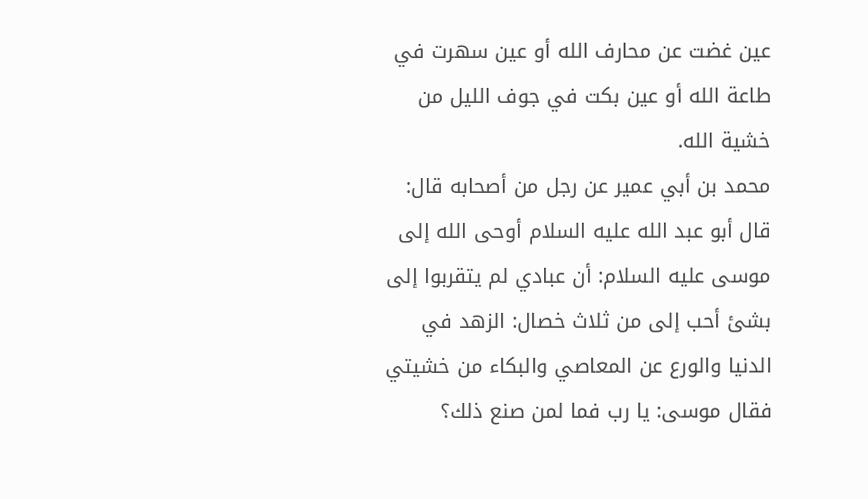عين غضت عن محارف الله أو عين سهرت في طاعة الله أو عين بكت في جوف الليل من خشية الله.
محمد بن أبي عمير عن رجل من أصحابه قال: قال أبو عبد الله عليه السلام أوحى الله إلى موسى عليه السلام: أن عبادي لم يتقربوا إلى بشئ أحب إلى من ثلاث خصال: الزهد في الدنيا والورع عن المعاصي والبكاء من خشيتي فقال موسى: يا رب فما لمن صنع ذلك؟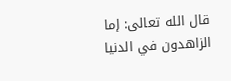قال الله تعالى: إما الزاهدون في الدنيا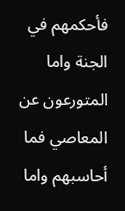فأحكمهم في الجنة واما المتورعون عن المعاصي فما أحاسبهم واما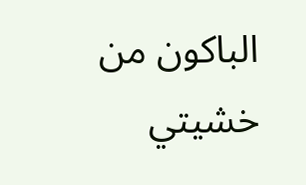الباكون من خشيتي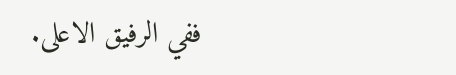ففي الرفيق الاعلى.